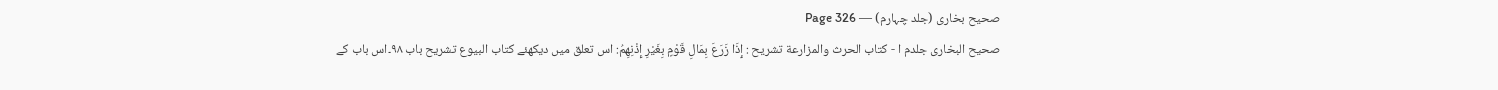صحیح بخاری (جلد چہارم) — Page 326
صحيح البخاری جلدم ا - كتاب الحرث والمزارعة تشریح : إِذَا زَرَعَ بِمَالِ قَوْمٍ بِغَيْرِ إِذْنِهِمُ: اس تعلق میں دیکھئے کتاب البیوع تشریح باب ۹۸۔اس باب کے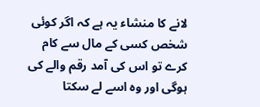لانے کا منشاء یہ ہے کہ اگر کوئی شخص کسی کے مال سے کام کرے تو اس کی آمد رقم والے کی ہوگی اور وہ اسے لے سکتا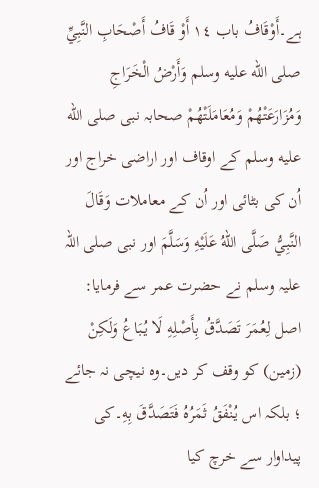ہے۔أَوْقَافُ باب ١٤ أَوْ قَافُ أَصْحَابِ النَّبِيِّ صلى الله عليه وسلم وَأَرْضُ الْخَرَاجِ وَمُزَارَعَتْهُمْ وَمُعَامَلَتْهُمْ صحابہ نبی صلى الله عليه وسلم کے اوقاف اور اراضی خراج اور اُن کی بٹائی اور اُن کے معاملات وَقَالَ النَّبِيُّ صَلَّى اللهُ عَلَيْهِ وَسَلَّمَ اور نبی صلی اللہ علیہ وسلم نے حضرت عمر سے فرمایا: اصل لِعُمَرَ تَصَدَّقُ بِأَصْلِهِ لَا يُبَاعُ وَلَكِنْ (زمین) کو وقف کر دیں۔وہ نیچی نہ جائے ؛ بلکہ اس يُنْفَقُ ثَمَرُهُ فَتَصَدَّقَ بِهِ۔کی پیداوار سے خرچ کیا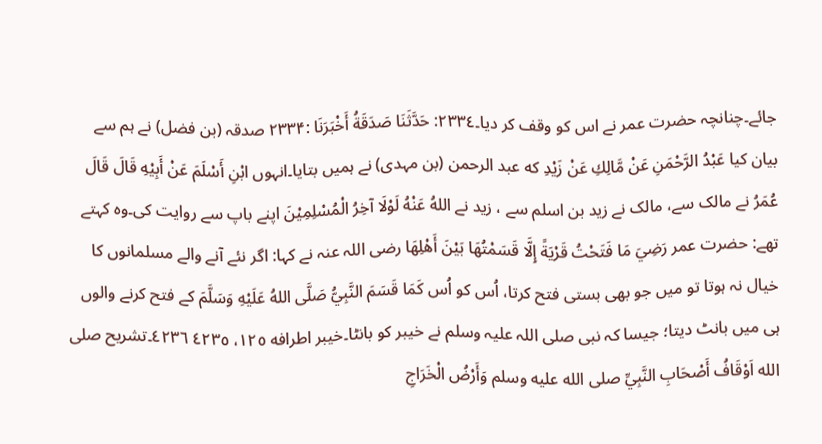جائے۔چنانچہ حضرت عمر نے اس کو وقف کر دیا۔٢٣٣٤: حَدَّثَنَا صَدَقَةُ أَخْبَرَنَا :۲۳۳۴ صدقہ (بن فضل) نے ہم سے بیان کیا عَبْدُ الرَّحْمَنِ عَنْ مَّالِكِ عَنْ زَيْدِ که عبد الرحمن (بن مہدی) نے ہمیں بتایا۔انہوں ابْنِ أَسْلَمَ عَنْ أَبِيْهِ قَالَ قَالَ عُمَرُ نے مالک سے، مالک نے زید بن اسلم سے ، زید نے اللهُ عَنْهُ لَوْلَا آخِرُ الْمُسْلِمِيْنَ اپنے باپ سے روایت کی۔وہ کہتے تھے: حضرت عمر رَضِيَ مَا فَتَحْتُ قَرْيَةً إِلَّا قَسَمْتُهَا بَيْنَ أَهْلِهَا رضی اللہ عنہ نے کہا: اگر نئے آنے والے مسلمانوں کا خیال نہ ہوتا تو میں جو بھی بستی فتح کرتا، اُس کو اُس كَمَا قَسَمَ النَّبِيُّ صَلَّى اللهُ عَلَيْهِ وَسَلَّمَ کے فتح کرنے والوں ہی میں بانٹ دیتا؛ جیسا کہ نبی صلی اللہ علیہ وسلم نے خیبر کو بانٹا۔خيبر اطرافه ١٢٥، ٤٢٣٥ ٤٢٣٦۔تشریح صلى الله اَوْقَافُ أَصْحَابِ النَّبِيِّ صلى الله عليه وسلم وَأَرْضُ الْخَرَاجِ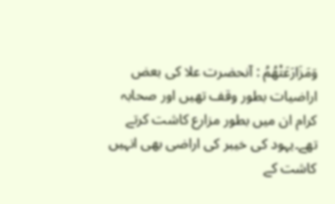وَمَزَارَعَتْهُمُ : آنحضرت علا کی بعض اراضیات بطور وقف تھیں اور صحابہ کرام ان میں بطور مزارع کاشت کرتے تھے۔یہود کی خیبر کی اراضی بھی انہیں کاشت کے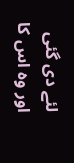لئے دی گئی اور وہ اس کا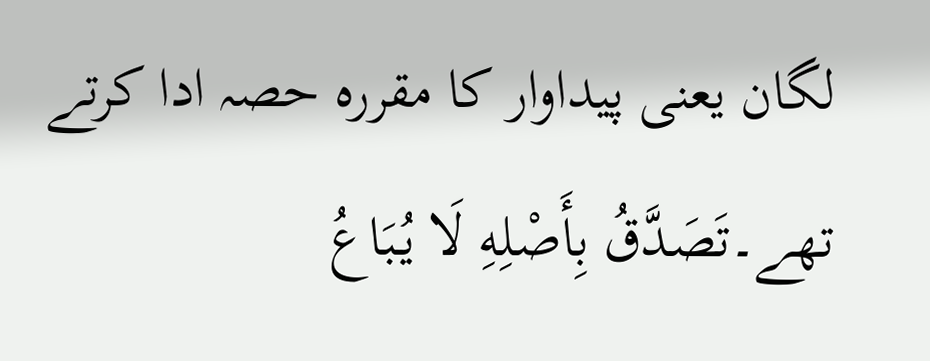لگان یعنی پیداوار کا مقررہ حصہ ادا کرتے تھے۔تَصَدَّقُ بِأَصْلِهِ لَا يُبَاعُ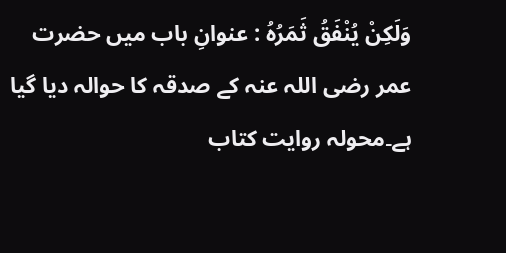وَلَكِنْ يُنْفَقُ ثَمَرُهُ : عنوانِ باب میں حضرت عمر رضی اللہ عنہ کے صدقہ کا حوالہ دیا گیا ہے۔محولہ روایت کتاب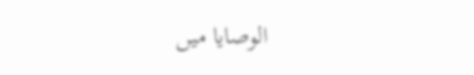الوصایا میں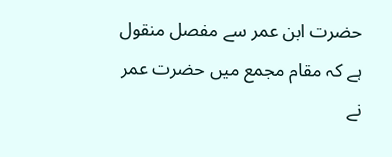حضرت ابن عمر سے مفصل منقول ہے کہ مقام مجمع میں حضرت عمر نے